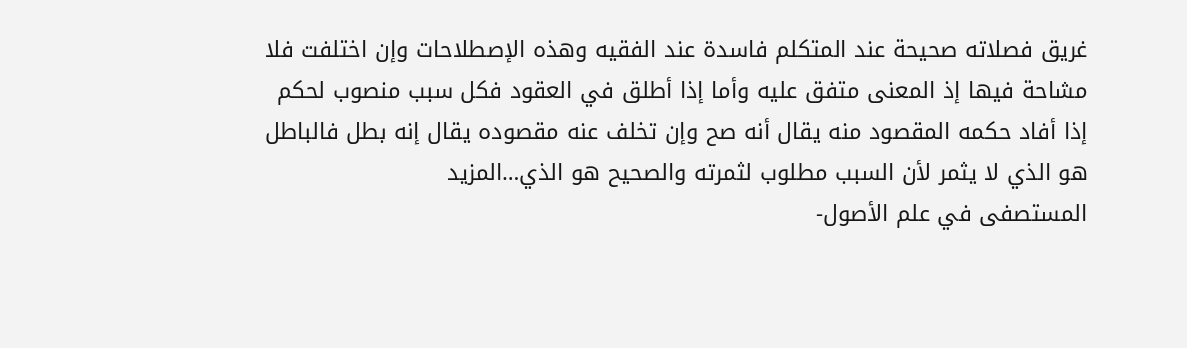غريق فصلاته صحيحة عند المتكلم فاسدة عند الفقيه وهذه الإصطلاحات وإن اختلفت فلا مشاحة فيها إذ المعنى متفق عليه وأما إذا أطلق في العقود فكل سبب منصوب لحكم إذا أفاد حكمه المقصود منه يقال أنه صح وإن تخلف عنه مقصوده يقال إنه بطل فالباطل هو الذي لا يثمر لأن السبب مطلوب لثمرته والصحيح هو الذي…المزيد
المستصفى في علم الأصول-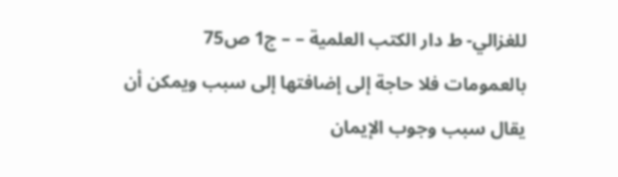للغزالي- ط دار الكتب العلمية – – ج1 ص75
بالعمومات فلا حاجة إلى إضافتها إلى سبب ويمكن أن يقال سبب وجوب الإيمان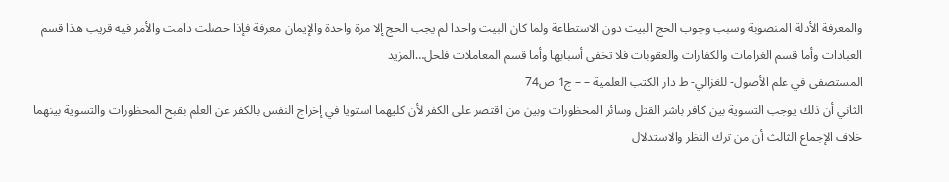والمعرفة الأدلة المنصوبة وسبب وجوب الحج البيت دون الاستطاعة ولما كان البيت واحدا لم يجب الحج إلا مرة واحدة والإيمان معرفة فإذا حصلت دامت والأمر فيه قريب هذا قسم العبادات وأما قسم الغرامات والكفارات والعقوبات فلا تخفى أسبابها وأما قسم المعاملات فلحل…المزيد
المستصفى في علم الأصول- للغزالي- ط دار الكتب العلمية – – ج1 ص74
الثاني أن ذلك يوجب التسوية بين كافر باشر القتل وسائر المحظورات وبين من اقتصر على الكفر لأن كليهما استويا في إخراج النفس بالكفر عن العلم بقبح المحظورات والتسوية بينهما خلاف الإجماع الثالث أن من ترك النظر والاستدلال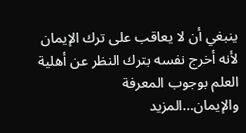ينبغي أن لا يعاقب على ترك الإيمان لأنه أخرج نفسه بترك النظر عن أهلية العلم بوجوب المعرفة والإيمان…المزيد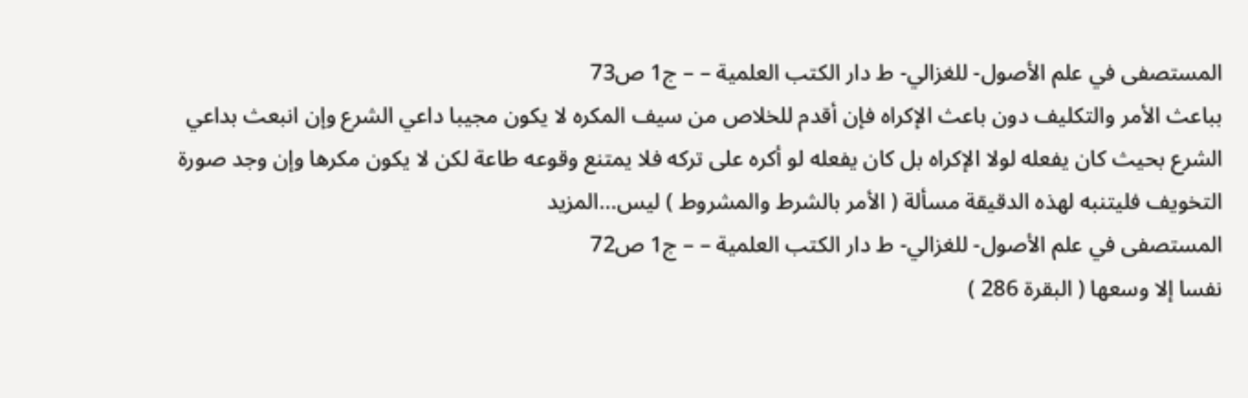المستصفى في علم الأصول- للغزالي- ط دار الكتب العلمية – – ج1 ص73
بباعث الأمر والتكليف دون باعث الإكراه فإن أقدم للخلاص من سيف المكره لا يكون مجيبا داعي الشرع وإن انبعث بداعي الشرع بحيث كان يفعله لولا الإكراه بل كان يفعله لو أكره على تركه فلا يمتنع وقوعه طاعة لكن لا يكون مكرها وإن وجد صورة التخويف فليتنبه لهذه الدقيقة مسألة ( الأمر بالشرط والمشروط ) ليس…المزيد
المستصفى في علم الأصول- للغزالي- ط دار الكتب العلمية – – ج1 ص72
نفسا إلا وسعها ( البقرة 286 )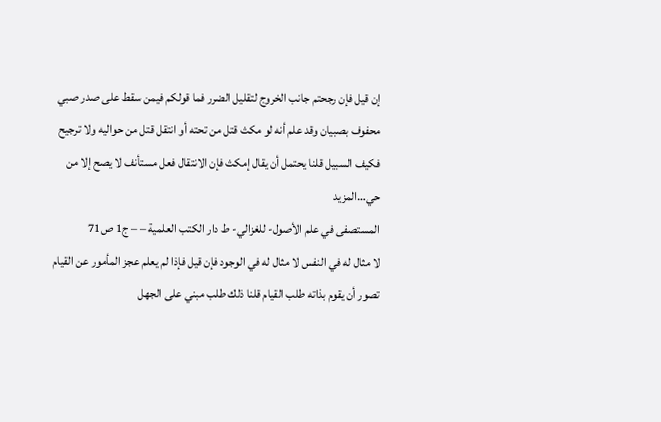إن قيل فإن رجحتم جانب الخروج لتقليل الضرر فما قولكم فيمن سقط على صدر صبي محفوف بصبيان وقد علم أنه لو مكث قتل من تحته أو انتقل قتل من حواليه ولا ترجيح فكيف السبيل قلنا يحتمل أن يقال إمكث فإن الانتقال فعل مستأنف لا يصح إلا من حي…المزيد
المستصفى في علم الأصول- للغزالي- ط دار الكتب العلمية – – ج1 ص71
لا مثال له في النفس لا مثال له في الوجود فإن قيل فإذا لم يعلم عجز المأمور عن القيام تصور أن يقوم بذاته طلب القيام قلنا ذلك طلب مبني على الجهل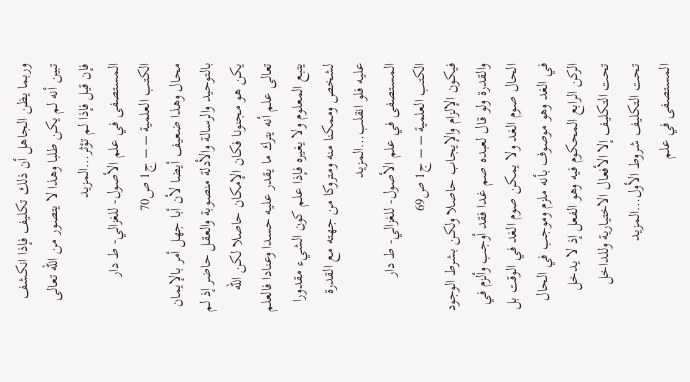وربما يظن الجاهل أن ذلك تكليف فإذا انكشف تبين أنه لم يكن طلبا وهذا لا يتصور من الله تعالى فإن قيل فإذا لم تؤثر…المزيد
المستصفى في علم الأصول- للغزالي- ط دار الكتب العلمية – – ج1 ص70
محال وهذا ضعيف أيضا لأن أبا جهل أمر بالإيمان بالتوحيد والرسالة والأدلة منصوبة والعقل حاضر إذ لم يكن هو مجنونا فكان الإمكان حاصلا لكن الله تعالى علم أنه يترك ما يقدر عليه حسدا وعنادا فالعلم يتبع المعلوم ولا يغيره فإذا علم كون الشيء مقدورا لشخص وممكنا منه ومتروكا من جهته مع القدرة عليه فلو انقلب…المزيد
المستصفى في علم الأصول- للغزالي- ط دار الكتب العلمية – – ج1 ص69
فيكون الإلزام والإيجاب حاصلا ولكن بشرط الوجود والقدرة ولو قال لعبده صم غدا فقد أوجب وألزم في الحال صوم الغد ولا يمكن صوم الغد في الوقت بل في الغد وهو موصوف بأنه ملزم وموجب في الحال الركن الرابع المحكوم فيه وهو الفعل إذ لا يدخل تحت التكليف إلا الأفعال الاختيارية وللداخل تحت التكليف شروط الأول…المزيد
المستصفى في علم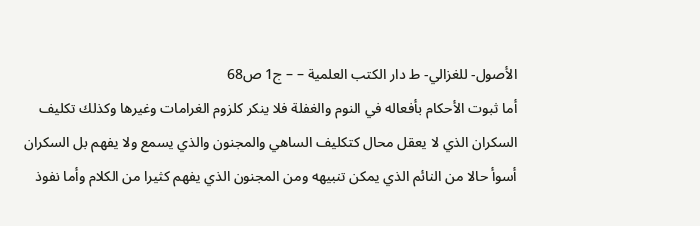الأصول- للغزالي- ط دار الكتب العلمية – – ج1 ص68
أما ثبوت الأحكام بأفعاله في النوم والغفلة فلا ينكر كلزوم الغرامات وغيرها وكذلك تكليف السكران الذي لا يعقل محال كتكليف الساهي والمجنون والذي يسمع ولا يفهم بل السكران أسوأ حالا من النائم الذي يمكن تنبيهه ومن المجنون الذي يفهم كثيرا من الكلام وأما نفوذ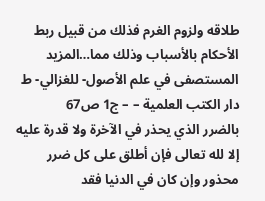طلاقه ولزوم الغرم فذلك من قبيل ربط الأحكام بالأسباب وذلك مما…المزيد
المستصفى في علم الأصول- للغزالي- ط دار الكتب العلمية – – ج1 ص67
بالضرر الذي يحذر في الآخرة ولا قدرة عليه إلا لله تعالى فإن أطلق على كل ضرر محذور وإن كان في الدنيا فقد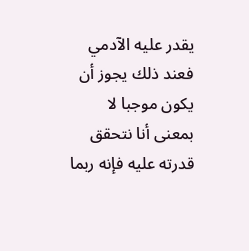يقدر عليه الآدمي فعند ذلك يجوز أن يكون موجبا لا بمعنى أنا نتحقق قدرته عليه فإنه ربما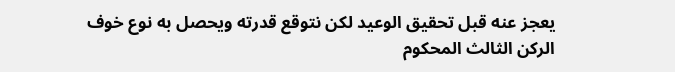يعجز عنه قبل تحقيق الوعيد لكن نتوقع قدرته ويحصل به نوع خوف الركن الثالث المحكوم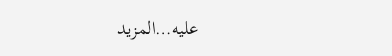عليه…المزيد